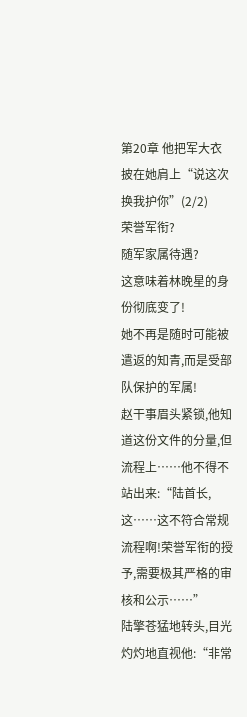第20章 他把军大衣披在她肩上“说这次换我护你”(2/2)
荣誉军衔?
随军家属待遇?
这意味着林晚星的身份彻底变了!
她不再是随时可能被遣返的知青,而是受部队保护的军属!
赵干事眉头紧锁,他知道这份文件的分量,但流程上……他不得不站出来:“陆首长,这……这不符合常规流程啊!荣誉军衔的授予,需要极其严格的审核和公示……”
陆擎苍猛地转头,目光灼灼地直视他:“非常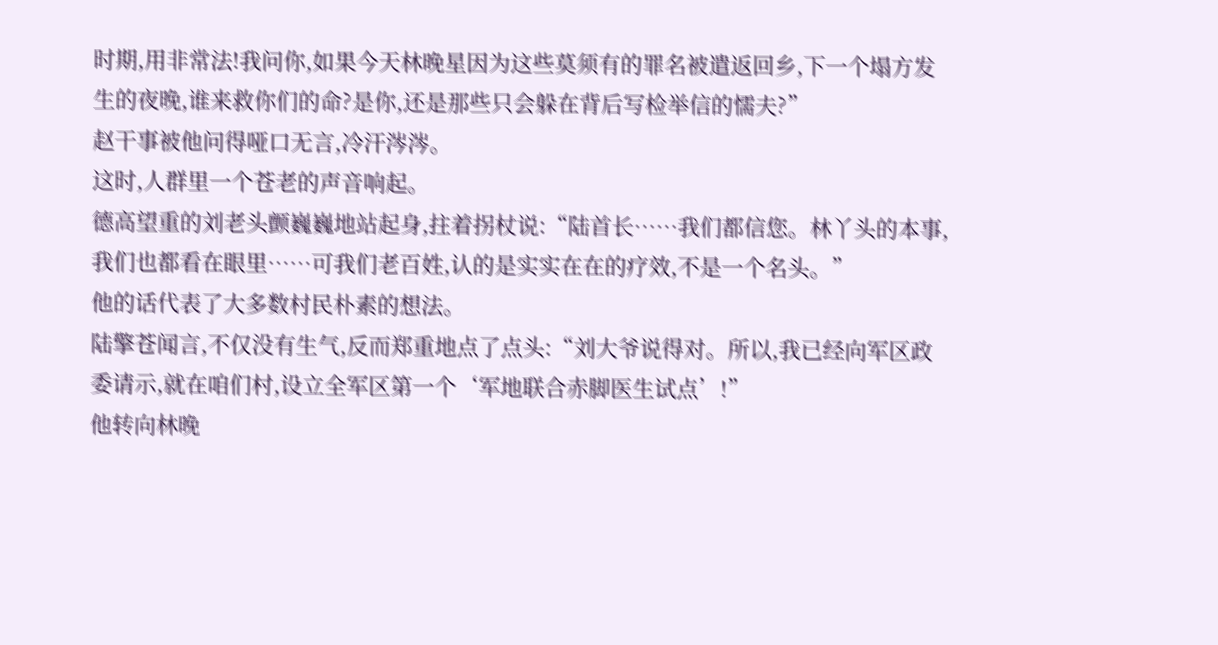时期,用非常法!我问你,如果今天林晚星因为这些莫须有的罪名被遣返回乡,下一个塌方发生的夜晚,谁来救你们的命?是你,还是那些只会躲在背后写检举信的懦夫?”
赵干事被他问得哑口无言,冷汗涔涔。
这时,人群里一个苍老的声音响起。
德高望重的刘老头颤巍巍地站起身,拄着拐杖说:“陆首长……我们都信您。林丫头的本事,我们也都看在眼里……可我们老百姓,认的是实实在在的疗效,不是一个名头。”
他的话代表了大多数村民朴素的想法。
陆擎苍闻言,不仅没有生气,反而郑重地点了点头:“刘大爷说得对。所以,我已经向军区政委请示,就在咱们村,设立全军区第一个‘军地联合赤脚医生试点’!”
他转向林晚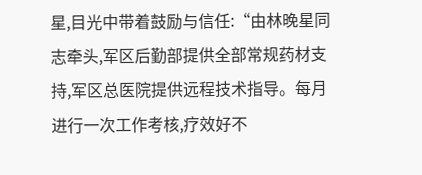星,目光中带着鼓励与信任:“由林晚星同志牵头,军区后勤部提供全部常规药材支持,军区总医院提供远程技术指导。每月进行一次工作考核,疗效好不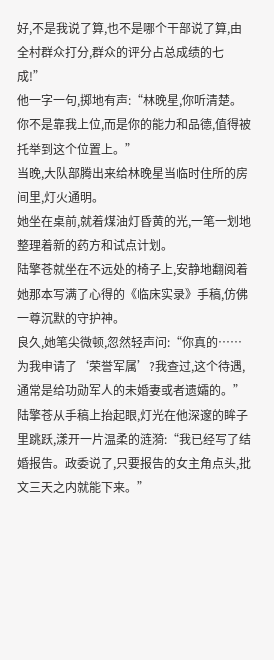好,不是我说了算,也不是哪个干部说了算,由全村群众打分,群众的评分占总成绩的七成!”
他一字一句,掷地有声:“林晚星,你听清楚。你不是靠我上位,而是你的能力和品德,值得被托举到这个位置上。”
当晚,大队部腾出来给林晚星当临时住所的房间里,灯火通明。
她坐在桌前,就着煤油灯昏黄的光,一笔一划地整理着新的药方和试点计划。
陆擎苍就坐在不远处的椅子上,安静地翻阅着她那本写满了心得的《临床实录》手稿,仿佛一尊沉默的守护神。
良久,她笔尖微顿,忽然轻声问:“你真的……为我申请了‘荣誉军属’?我查过,这个待遇,通常是给功勋军人的未婚妻或者遗孀的。”
陆擎苍从手稿上抬起眼,灯光在他深邃的眸子里跳跃,漾开一片温柔的涟漪:“我已经写了结婚报告。政委说了,只要报告的女主角点头,批文三天之内就能下来。”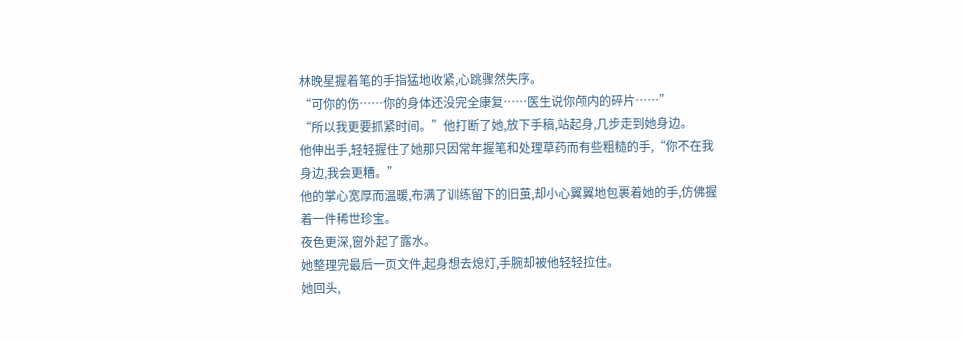林晚星握着笔的手指猛地收紧,心跳骤然失序。
“可你的伤……你的身体还没完全康复……医生说你颅内的碎片……”
“所以我更要抓紧时间。”他打断了她,放下手稿,站起身,几步走到她身边。
他伸出手,轻轻握住了她那只因常年握笔和处理草药而有些粗糙的手,“你不在我身边,我会更糟。”
他的掌心宽厚而温暖,布满了训练留下的旧茧,却小心翼翼地包裹着她的手,仿佛握着一件稀世珍宝。
夜色更深,窗外起了露水。
她整理完最后一页文件,起身想去熄灯,手腕却被他轻轻拉住。
她回头,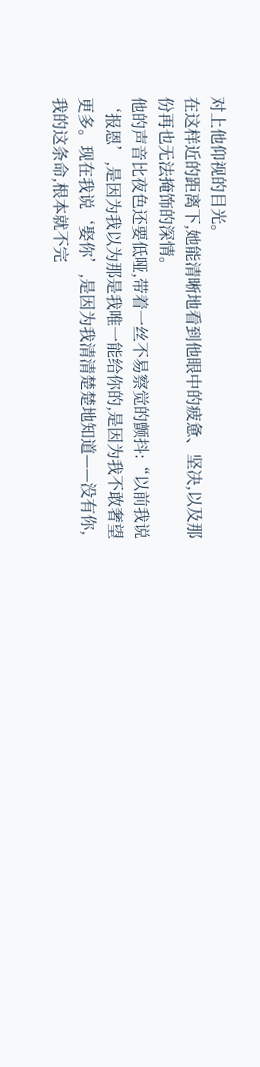对上他仰视的目光。
在这样近的距离下,她能清晰地看到他眼中的疲惫、坚决,以及那份再也无法掩饰的深情。
他的声音比夜色还要低哑,带着一丝不易察觉的颤抖:“以前我说‘报恩’,是因为我以为那是我唯一能给你的,是因为我不敢奢望更多。现在我说‘娶你’,是因为我清清楚楚地知道——没有你,我的这条命,根本就不完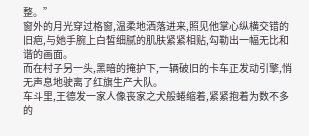整。”
窗外的月光穿过格窗,温柔地洒落进来,照见他掌心纵横交错的旧疤,与她手腕上白皙细腻的肌肤紧紧相贴,勾勒出一幅无比和谐的画面。
而在村子另一头,黑暗的掩护下,一辆破旧的卡车正发动引擎,悄无声息地驶离了红旗生产大队。
车斗里,王德发一家人像丧家之犬般蜷缩着,紧紧抱着为数不多的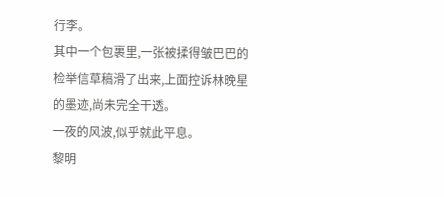行李。
其中一个包裹里,一张被揉得皱巴巴的检举信草稿滑了出来,上面控诉林晚星的墨迹,尚未完全干透。
一夜的风波,似乎就此平息。
黎明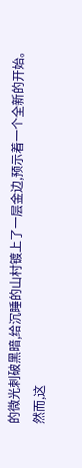的微光刺破黑暗,给沉睡的山村镀上了一层金边,预示着一个全新的开始。
然而,这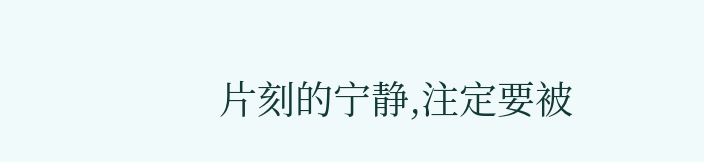片刻的宁静,注定要被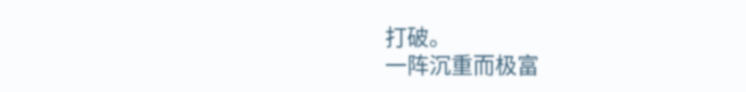打破。
一阵沉重而极富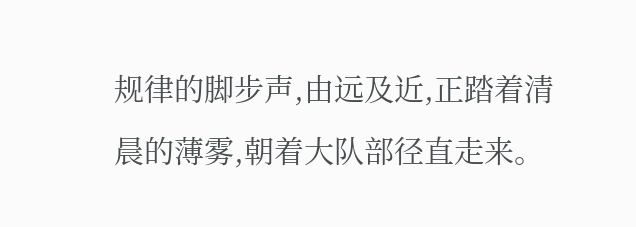规律的脚步声,由远及近,正踏着清晨的薄雾,朝着大队部径直走来。